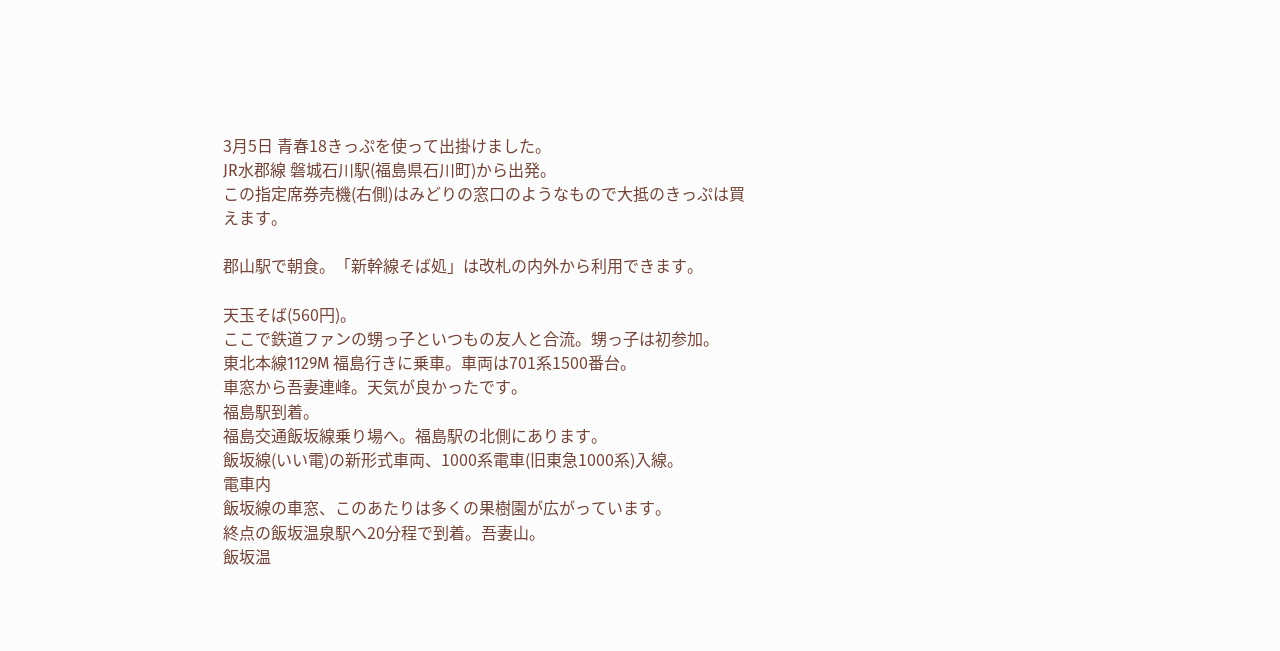3月5日 青春18きっぷを使って出掛けました。
JR水郡線 磐城石川駅(福島県石川町)から出発。
この指定席券売機(右側)はみどりの窓口のようなもので大抵のきっぷは買えます。

郡山駅で朝食。「新幹線そば処」は改札の内外から利用できます。

天玉そば(560円)。
ここで鉄道ファンの甥っ子といつもの友人と合流。甥っ子は初参加。
東北本線1129M 福島行きに乗車。車両は701系1500番台。
車窓から吾妻連峰。天気が良かったです。
福島駅到着。
福島交通飯坂線乗り場へ。福島駅の北側にあります。
飯坂線(いい電)の新形式車両、1000系電車(旧東急1000系)入線。
電車内
飯坂線の車窓、このあたりは多くの果樹園が広がっています。
終点の飯坂温泉駅へ20分程で到着。吾妻山。
飯坂温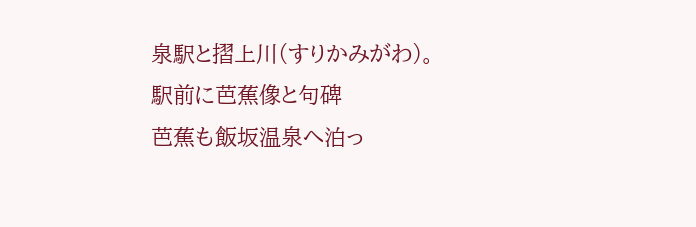泉駅と摺上川(すりかみがわ)。
駅前に芭蕉像と句碑
芭蕉も飯坂温泉へ泊っ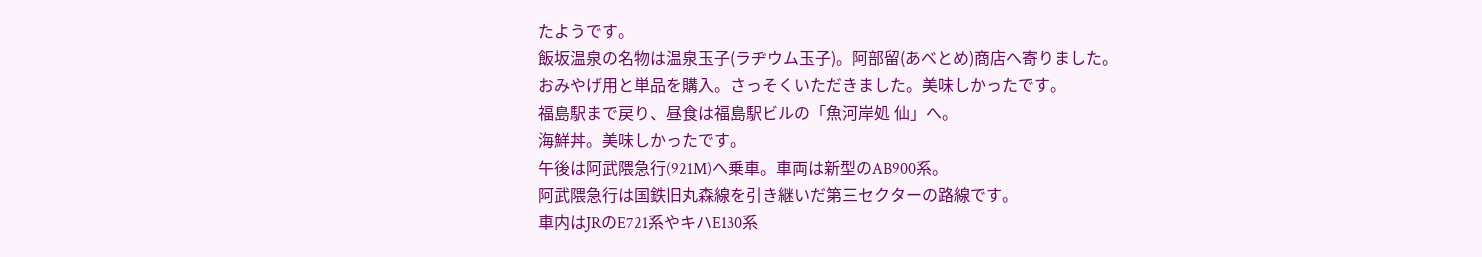たようです。
飯坂温泉の名物は温泉玉子(ラヂウム玉子)。阿部留(あべとめ)商店へ寄りました。
おみやげ用と単品を購入。さっそくいただきました。美味しかったです。
福島駅まで戻り、昼食は福島駅ビルの「魚河岸処 仙」へ。
海鮮丼。美味しかったです。
午後は阿武隈急行(921M)へ乗車。車両は新型のAB900系。
阿武隈急行は国鉄旧丸森線を引き継いだ第三セクターの路線です。
車内はJRのE721系やキハE130系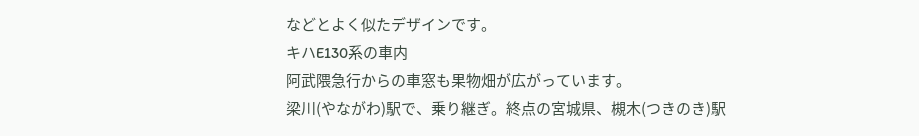などとよく似たデザインです。
キハE130系の車内
阿武隈急行からの車窓も果物畑が広がっています。
梁川(やながわ)駅で、乗り継ぎ。終点の宮城県、槻木(つきのき)駅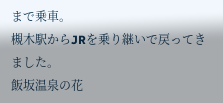まで乗車。
槻木駅からJRを乗り継いで戻ってきました。
飯坂温泉の花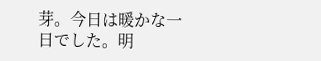芽。今日は暖かな一日でした。明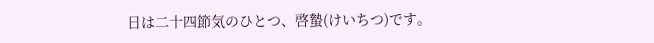日は二十四節気のひとつ、啓蟄(けいちつ)です。